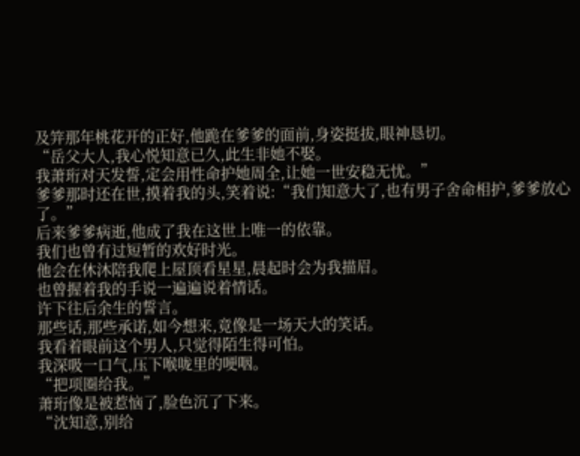及笄那年桃花开的正好,他跪在爹爹的面前,身姿挺拔,眼神恳切。
“岳父大人,我心悦知意已久,此生非她不娶。
我萧珩对天发誓,定会用性命护她周全,让她一世安稳无忧。”
爹爹那时还在世,摸着我的头,笑着说:“我们知意大了,也有男子舍命相护,爹爹放心了。”
后来爹爹病逝,他成了我在这世上唯一的依靠。
我们也曾有过短暂的欢好时光。
他会在休沐陪我爬上屋顶看星星,晨起时会为我描眉。
也曾握着我的手说一遍遍说着情话。
许下往后余生的誓言。
那些话,那些承诺,如今想来,竟像是一场天大的笑话。
我看着眼前这个男人,只觉得陌生得可怕。
我深吸一口气,压下喉咙里的哽咽。
“把项圈给我。”
萧珩像是被惹恼了,脸色沉了下来。
“沈知意,别给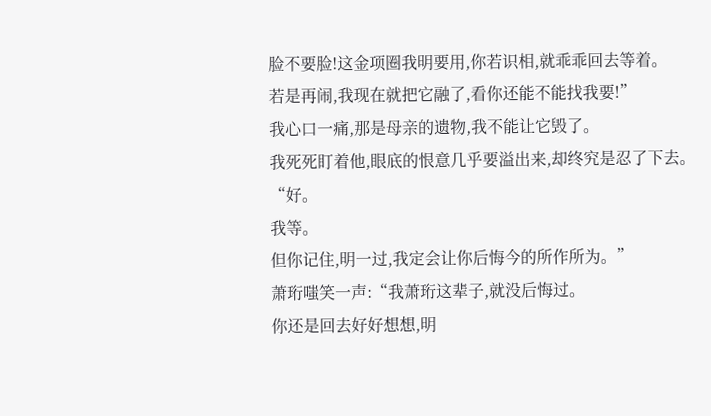脸不要脸!这金项圈我明要用,你若识相,就乖乖回去等着。
若是再闹,我现在就把它融了,看你还能不能找我要!”
我心口一痛,那是母亲的遗物,我不能让它毁了。
我死死盯着他,眼底的恨意几乎要溢出来,却终究是忍了下去。
“好。
我等。
但你记住,明一过,我定会让你后悔今的所作所为。”
萧珩嗤笑一声:“我萧珩这辈子,就没后悔过。
你还是回去好好想想,明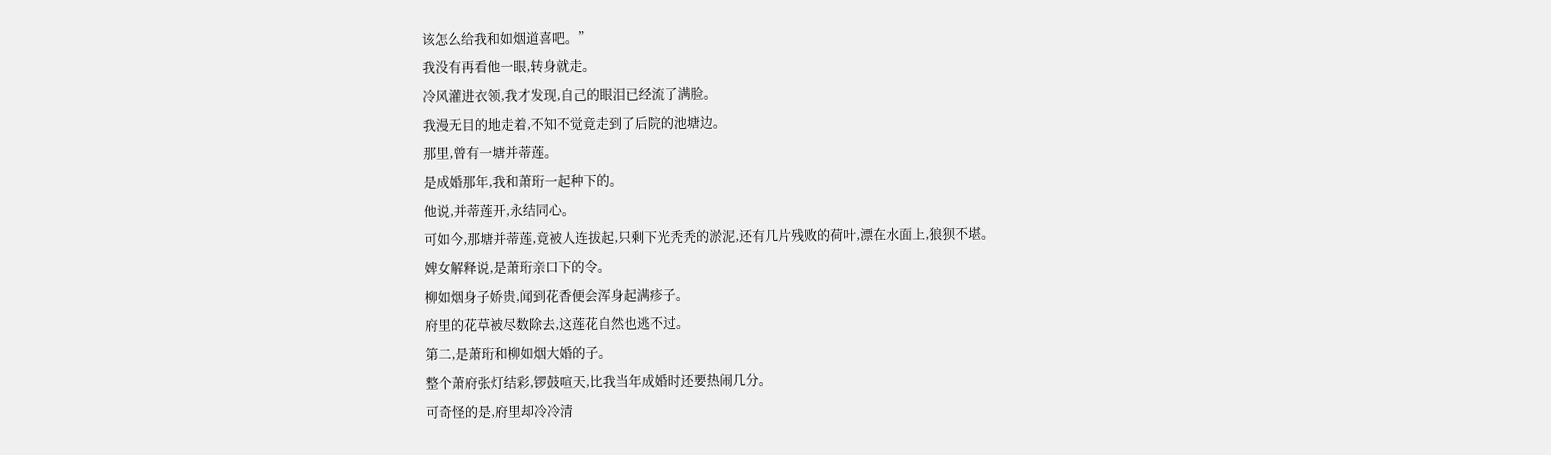该怎么给我和如烟道喜吧。”
我没有再看他一眼,转身就走。
冷风灌进衣领,我才发现,自己的眼泪已经流了满脸。
我漫无目的地走着,不知不觉竟走到了后院的池塘边。
那里,曾有一塘并蒂莲。
是成婚那年,我和萧珩一起种下的。
他说,并蒂莲开,永结同心。
可如今,那塘并蒂莲,竟被人连拔起,只剩下光秃秃的淤泥,还有几片残败的荷叶,漂在水面上,狼狈不堪。
婢女解释说,是萧珩亲口下的令。
柳如烟身子娇贵,闻到花香便会浑身起满疹子。
府里的花草被尽数除去,这莲花自然也逃不过。
第二,是萧珩和柳如烟大婚的子。
整个萧府张灯结彩,锣鼓喧天,比我当年成婚时还要热闹几分。
可奇怪的是,府里却冷冷清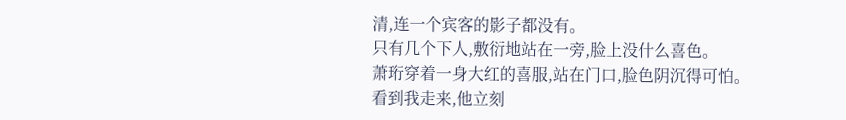清,连一个宾客的影子都没有。
只有几个下人,敷衍地站在一旁,脸上没什么喜色。
萧珩穿着一身大红的喜服,站在门口,脸色阴沉得可怕。
看到我走来,他立刻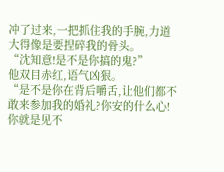冲了过来,一把抓住我的手腕,力道大得像是要捏碎我的骨头。
“沈知意!是不是你搞的鬼?”
他双目赤红,语气凶狠。
“是不是你在背后嚼舌,让他们都不敢来参加我的婚礼?你安的什么心!你就是见不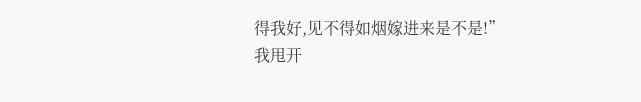得我好,见不得如烟嫁进来是不是!”
我甩开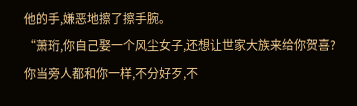他的手,嫌恶地擦了擦手腕。
“萧珩,你自己娶一个风尘女子,还想让世家大族来给你贺喜?你当旁人都和你一样,不分好歹,不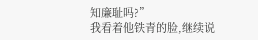知廉耻吗?”
我看着他铁青的脸,继续说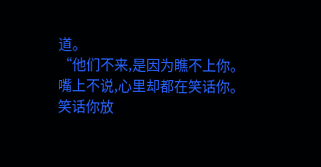道。
“他们不来,是因为瞧不上你。
嘴上不说,心里却都在笑话你。
笑话你放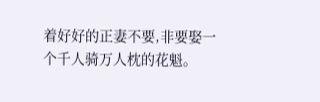着好好的正妻不要,非要娶一个千人骑万人枕的花魁。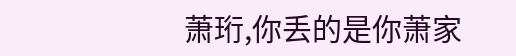萧珩,你丢的是你萧家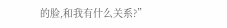的脸,和我有什么关系?”